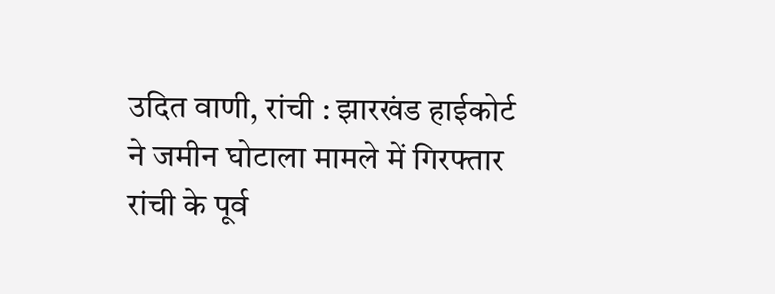उदित वाणी, रांची : झारखंड हाईकोर्ट ने जमीन घोटाला मामले में गिरफ्तार रांची के पूर्व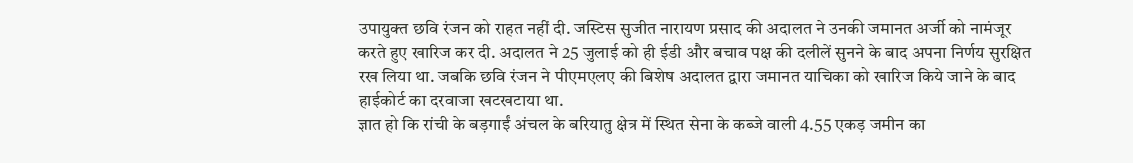उपायुक्त छवि रंजन को राहत नहीं दी. जस्टिस सुजीत नारायण प्रसाद की अदालत ने उनकी जमानत अर्जी को नामंजूर करते हुए खारिज कर दी. अदालत ने 25 जुलाई को ही ईडी और बचाव पक्ष की दलीलें सुनने के बाद अपना निर्णय सुरक्षित रख लिया था. जबकि छवि रंजन ने पीएमएलए की बिशेष अदालत द्वारा जमानत याचिका को खारिज किये जाने के बाद हाईकोर्ट का दरवाजा खटखटाया था.
ज्ञात हो कि रांची के बड़गाईं अंचल के बरियातु क्षेत्र में स्थित सेना के कब्जे वाली 4.55 एकड़ जमीन का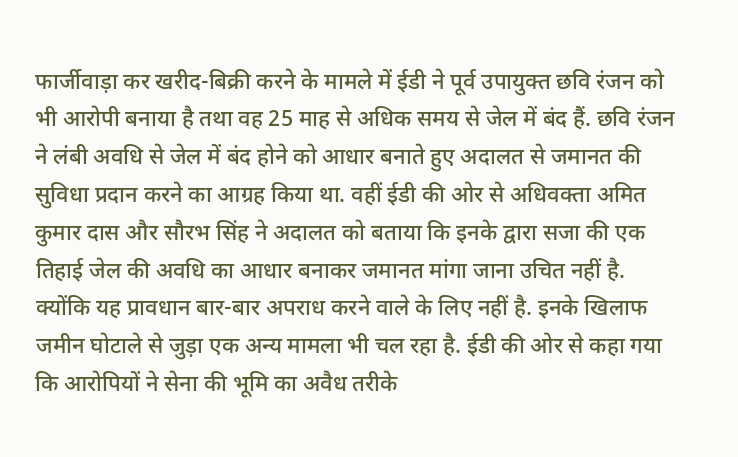फार्जीवाड़ा कर खरीद-बिक्री करने के मामले में ईडी ने पूर्व उपायुक्त छवि रंजन को भी आरोपी बनाया है तथा वह 25 माह से अधिक समय से जेल में बंद हैं. छवि रंजन ने लंबी अवधि से जेल में बंद होने को आधार बनाते हुए अदालत से जमानत की सुविधा प्रदान करने का आग्रह किया था. वहीं ईडी की ओर से अधिवक्ता अमित कुमार दास और सौरभ सिंह ने अदालत को बताया कि इनके द्वारा सजा की एक तिहाई जेल की अवधि का आधार बनाकर जमानत मांगा जाना उचित नहीं है.
क्योंकि यह प्रावधान बार-बार अपराध करने वाले के लिए नहीं है. इनके खिलाफ जमीन घोटाले से जुड़ा एक अन्य मामला भी चल रहा है. ईडी की ओर से कहा गया कि आरोपियों ने सेना की भूमि का अवैध तरीके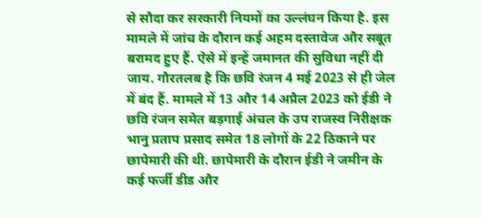से सौदा कर सरकारी नियमों का उल्लंघन किया है. इस मामले में जांच के दौरान कई अहम दस्तावेज और सबूत बरामद हुए हैं. ऐसे में इन्हें जमानत की सुविधा नहीं दी जाय. गौरतलब है कि छवि रंजन 4 मई 2023 से ही जेल में बंद हैं. मामले में 13 और 14 अप्रैल 2023 को ईडी ने छवि रंजन समेत बड़गाई अंचल के उप राजस्व निरीक्षक भानु प्रताप प्रसाद समेत 18 लोगों के 22 ठिकाने पर छापेमारी की थी. छापेमारी के दौरान ईडी ने जमीन के कई फर्जी डीड और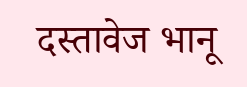दस्तावेज भानू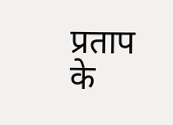प्रताप के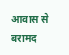आवास से बरामद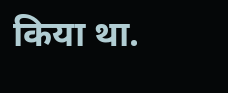किया था.